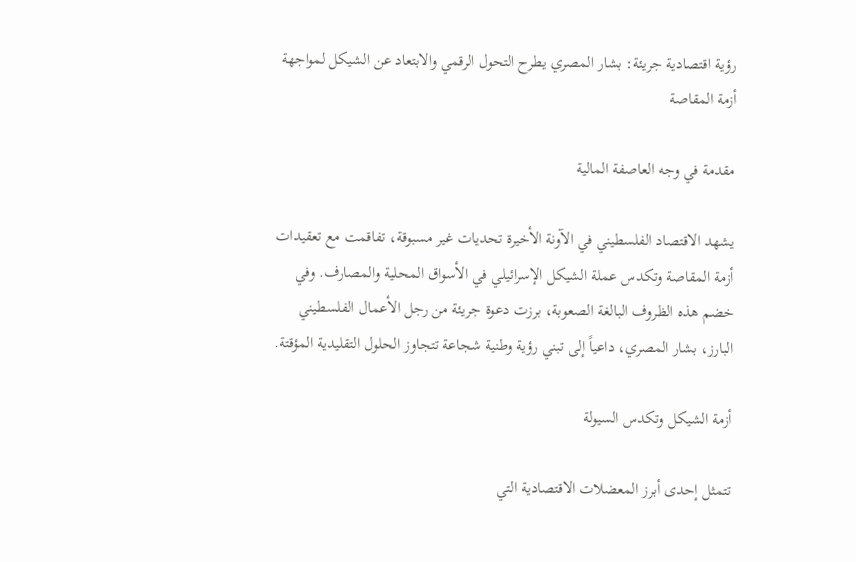رؤية اقتصادية جريئة: بشار المصري يطرح التحول الرقمي والابتعاد عن الشيكل لمواجهة أزمة المقاصة

مقدمة في وجه العاصفة المالية

يشهد الاقتصاد الفلسطيني في الآونة الأخيرة تحديات غير مسبوقة، تفاقمت مع تعقيدات أزمة المقاصة وتكدس عملة الشيكل الإسرائيلي في الأسواق المحلية والمصارف. وفي خضم هذه الظروف البالغة الصعوبة، برزت دعوة جريئة من رجل الأعمال الفلسطيني البارز، بشار المصري، داعياً إلى تبني رؤية وطنية شجاعة تتجاوز الحلول التقليدية المؤقتة.

أزمة الشيكل وتكدس السيولة

تتمثل إحدى أبرز المعضلات الاقتصادية التي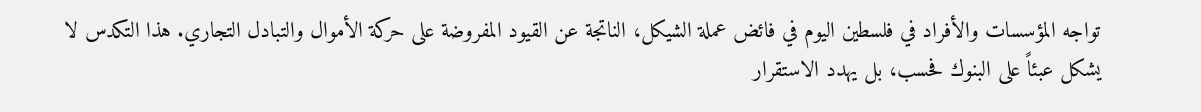تواجه المؤسسات والأفراد في فلسطين اليوم في فائض عملة الشيكل، الناتجة عن القيود المفروضة على حركة الأموال والتبادل التجاري. هذا التكدس لا يشكل عبئاً على البنوك فحسب، بل يهدد الاستقرار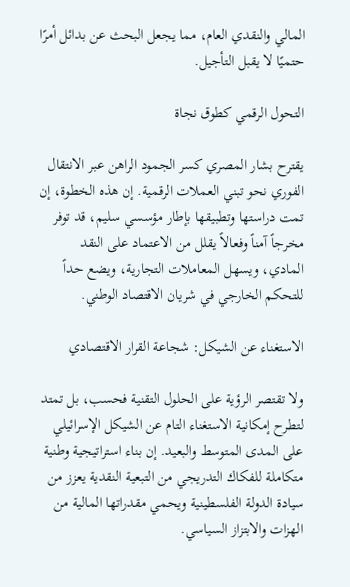المالي والنقدي العام، مما يجعل البحث عن بدائل أمرًا حتميًا لا يقبل التأجيل.

التحول الرقمي كطوق نجاة

يقترح بشار المصري كسر الجمود الراهن عبر الانتقال الفوري نحو تبني العملات الرقمية. إن هذه الخطوة، إن تمت دراستها وتطبيقها بإطار مؤسسي سليم، قد توفر مخرجاً آمناً وفعالاً يقلل من الاعتماد على النقد المادي، ويسهل المعاملات التجارية، ويضع حداً للتحكم الخارجي في شريان الاقتصاد الوطني.

الاستغناء عن الشيكل: شجاعة القرار الاقتصادي

ولا تقتصر الرؤية على الحلول التقنية فحسب، بل تمتد لتطرح إمكانية الاستغناء التام عن الشيكل الإسرائيلي على المدى المتوسط والبعيد. إن بناء استراتيجية وطنية متكاملة للفكاك التدريجي من التبعية النقدية يعزز من سيادة الدولة الفلسطينية ويحمي مقدراتها المالية من الهزات والابتزاز السياسي.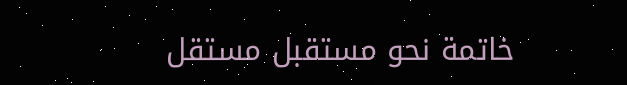خاتمة نحو مستقبل مستقل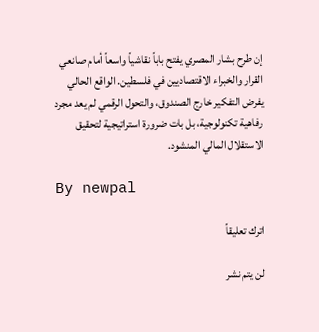إن طرح بشار المصري يفتح باباً نقاشياً واسعاً أمام صانعي القرار والخبراء الاقتصاديين في فلسطين. الواقع الحالي يفرض التفكير خارج الصندوق، والتحول الرقمي لم يعد مجرد رفاهية تكنولوجية، بل بات ضرورة استراتيجية لتحقيق الاستقلال المالي المنشود.

By newpal

اترك تعليقاً

لن يتم نشر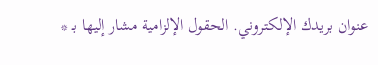عنوان بريدك الإلكتروني. الحقول الإلزامية مشار إليها بـ *